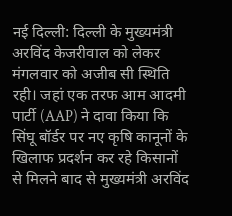नई दिल्ली: दिल्ली के मुख्यमंत्री अरविंद केजरीवाल को लेकर मंगलवार को अजीब सी स्थिति रही। जहां एक तरफ आम आदमी पार्टी (AAP) ने दावा किया कि सिंघू बॉर्डर पर नए कृषि कानूनों के खिलाफ प्रदर्शन कर रहे किसानों से मिलने बाद से मुख्यमंत्री अरविंद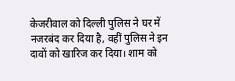केजरीवाल को दिल्ली पुलिस ने घर में नजरबंद कर दिया है, वहीं पुलिस ने इन दावों को खारिज कर दिया। शाम को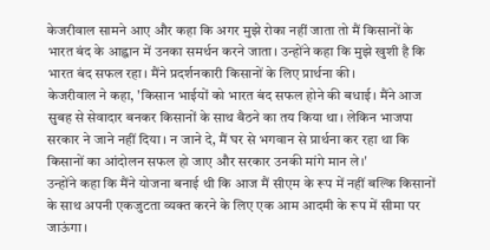केजरीवाल सामने आए और कहा कि अगर मुझे रोका नहीं जाता तो मैं किसानों के भारत बंद के आह्वान में उनका समर्थन करने जाता। उन्होंने कहा कि मुझे खुशी है कि भारत बंद सफल रहा। मैंने प्रदर्शनकारी किसानों के लिए प्रार्थना की।
केजरीवाल ने कहा, 'किसान भाईयों को भारत बंद सफल होने की बधाई। मैंने आज सुबह से सेवादार बनकर किसानों के साथ बैठने का तय किया था। लेकिन भाजपा सरकार ने जाने नहीं दिया। न जाने दे, मैं घर से भगवान से प्रार्थना कर रहा था कि किसानों का आंदोलन सफल हो जाए और सरकार उनकी मांगे मान ले।'
उन्होंने कहा कि मैंने योजना बनाई थी कि आज मैं सीएम के रूप में नहीं बल्कि किसानों के साथ अपनी एकजुटता व्यक्त करने के लिए एक आम आदमी के रूप में सीमा पर जाऊंगा।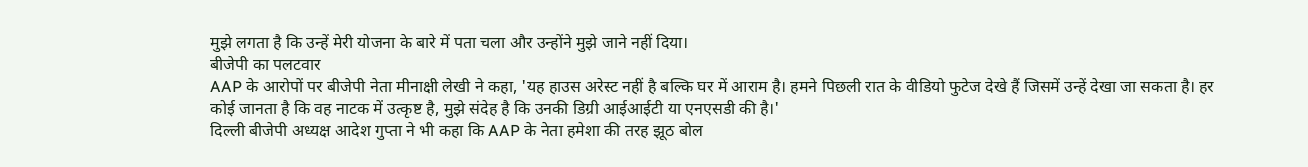मुझे लगता है कि उन्हें मेरी योजना के बारे में पता चला और उन्होंने मुझे जाने नहीं दिया।
बीजेपी का पलटवार
AAP के आरोपों पर बीजेपी नेता मीनाक्षी लेखी ने कहा, 'यह हाउस अरेस्ट नहीं है बल्कि घर में आराम है। हमने पिछली रात के वीडियो फुटेज देखे हैं जिसमें उन्हें देखा जा सकता है। हर कोई जानता है कि वह नाटक में उत्कृष्ट है, मुझे संदेह है कि उनकी डिग्री आईआईटी या एनएसडी की है।'
दिल्ली बीजेपी अध्यक्ष आदेश गुप्ता ने भी कहा कि AAP के नेता हमेशा की तरह झूठ बोल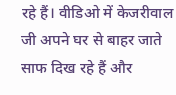रहे हैं। वीडिओ में केजरीवाल जी अपने घर से बाहर जाते साफ दिख रहे हैं और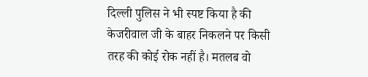दिल्ली पुलिस ने भी स्पष्ट किया है की केजरीवाल जी के बाहर निकलने पर किसी तरह की कोई रोक नहीं है। मतलब वो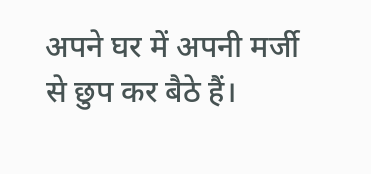अपने घर में अपनी मर्जी से छुप कर बैठे हैं।